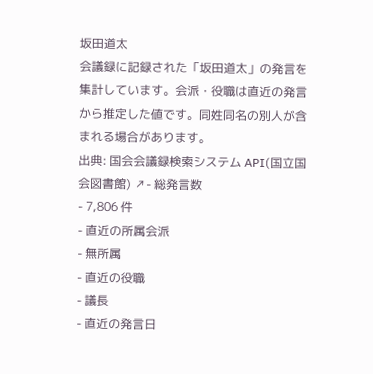坂田道太
会議録に記録された「坂田道太」の発言を集計しています。会派・役職は直近の発言から推定した値です。同姓同名の別人が含まれる場合があります。
出典: 国会会議録検索システム API(国立国会図書館) ↗- 総発言数
- 7,806 件
- 直近の所属会派
- 無所属
- 直近の役職
- 議長
- 直近の発言日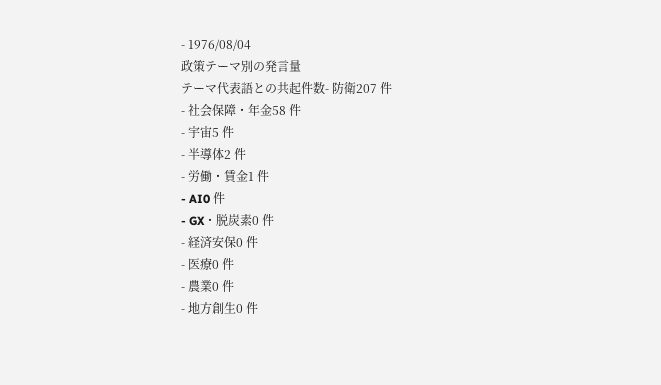- 1976/08/04
政策テーマ別の発言量
テーマ代表語との共起件数- 防衛207 件
- 社会保障・年金58 件
- 宇宙5 件
- 半導体2 件
- 労働・賃金1 件
- AI0 件
- GX・脱炭素0 件
- 経済安保0 件
- 医療0 件
- 農業0 件
- 地方創生0 件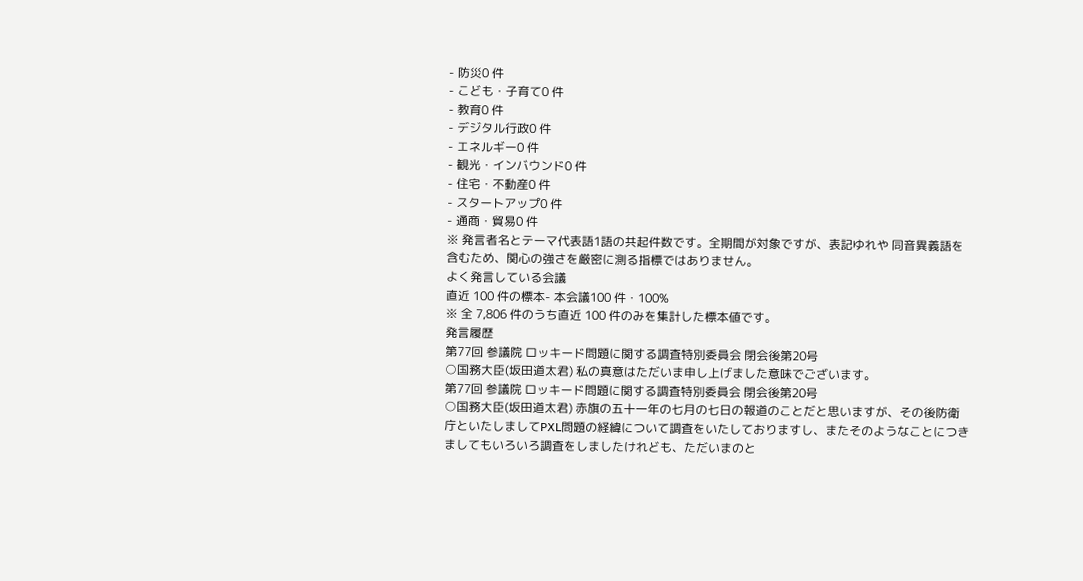- 防災0 件
- こども・子育て0 件
- 教育0 件
- デジタル行政0 件
- エネルギー0 件
- 観光・インバウンド0 件
- 住宅・不動産0 件
- スタートアップ0 件
- 通商・貿易0 件
※ 発言者名とテーマ代表語1語の共起件数です。全期間が対象ですが、表記ゆれや 同音異義語を含むため、関心の強さを厳密に測る指標ではありません。
よく発言している会議
直近 100 件の標本- 本会議100 件・100%
※ 全 7,806 件のうち直近 100 件のみを集計した標本値です。
発言履歴
第77回 参議院 ロッキード問題に関する調査特別委員会 閉会後第20号
○国務大臣(坂田道太君) 私の真意はただいま申し上げました意味でございます。
第77回 参議院 ロッキード問題に関する調査特別委員会 閉会後第20号
○国務大臣(坂田道太君) 赤旗の五十一年の七月の七日の報道のことだと思いますが、その後防衛庁といたしましてPXL問題の経緯について調査をいたしておりますし、またそのようなことにつきましてもいろいろ調査をしましたけれども、ただいまのと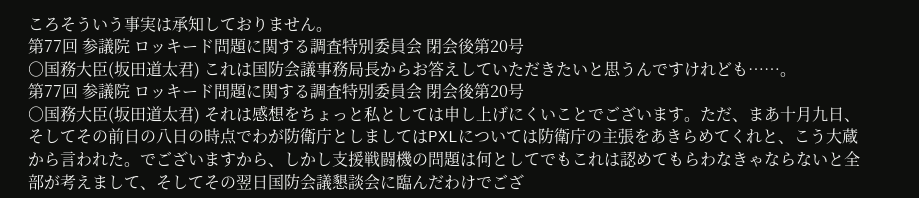ころそういう事実は承知しておりません。
第77回 参議院 ロッキード問題に関する調査特別委員会 閉会後第20号
○国務大臣(坂田道太君) これは国防会議事務局長からお答えしていただきたいと思うんですけれども……。
第77回 参議院 ロッキード問題に関する調査特別委員会 閉会後第20号
○国務大臣(坂田道太君) それは感想をちょっと私としては申し上げにくいことでございます。ただ、まあ十月九日、そしてその前日の八日の時点でわが防衛庁としましてはPXLについては防衛庁の主張をあきらめてくれと、こう大蔵から言われた。でございますから、しかし支援戦闘機の問題は何としてでもこれは認めてもらわなきゃならないと全部が考えまして、そしてその翌日国防会議懇談会に臨んだわけでござ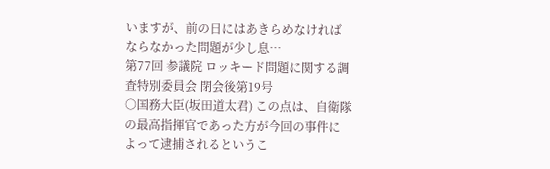いますが、前の日にはあきらめなければならなかった問題が少し息…
第77回 参議院 ロッキード問題に関する調査特別委員会 閉会後第19号
○国務大臣(坂田道太君) この点は、自衛隊の最高指揮官であった方が今回の事件によって逮捕されるというこ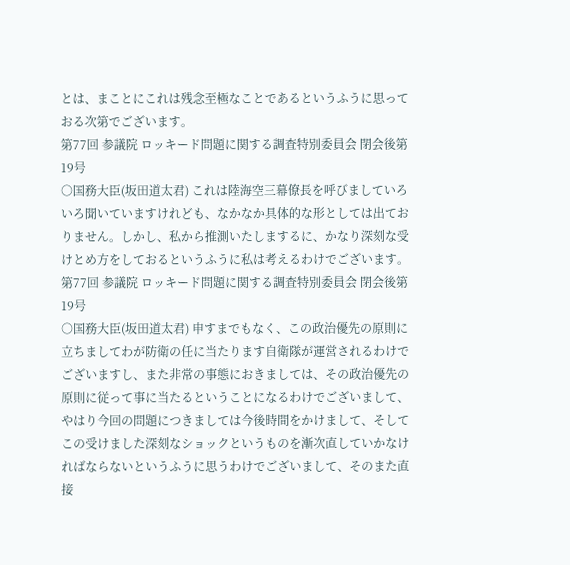とは、まことにこれは残念至極なことであるというふうに思っておる次第でございます。
第77回 参議院 ロッキード問題に関する調査特別委員会 閉会後第19号
○国務大臣(坂田道太君) これは陸海空三幕僚長を呼びましていろいろ聞いていますけれども、なかなか具体的な形としては出ておりません。しかし、私から推測いたしまするに、かなり深刻な受けとめ方をしておるというふうに私は考えるわけでございます。
第77回 参議院 ロッキード問題に関する調査特別委員会 閉会後第19号
○国務大臣(坂田道太君) 申すまでもなく、この政治優先の原則に立ちましてわが防衛の任に当たります自衛隊が運営されるわけでございますし、また非常の事態におきましては、その政治優先の原則に従って事に当たるということになるわけでございまして、やはり今回の問題につきましては今後時間をかけまして、そしてこの受けました深刻なショックというものを漸次直していかなければならないというふうに思うわけでございまして、そのまた直接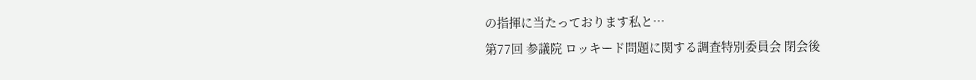の指揮に当たっております私と…
第77回 参議院 ロッキード問題に関する調査特別委員会 閉会後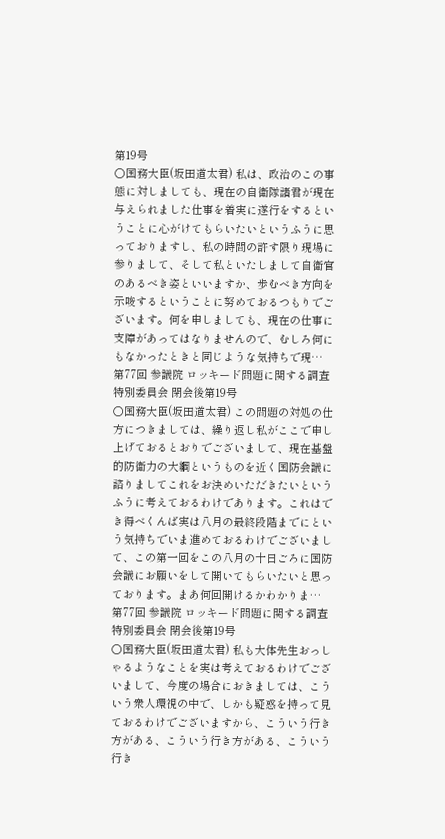第19号
○国務大臣(坂田道太君) 私は、政治のこの事態に対しましても、現在の自衛隊諸君が現在与えられました仕事を着実に遂行をするということに心がけてもらいたいというふうに思っておりますし、私の時間の許す限り現場に参りまして、そして私といたしまして自衛官のあるべき姿といいますか、歩むべき方向を示唆するということに努めておるつもりでございます。何を申しましても、現在の仕事に支障があってはなりませんので、むしろ何にもなかったときと同じような気持ちで現…
第77回 参議院 ロッキード問題に関する調査特別委員会 閉会後第19号
○国務大臣(坂田道太君) この問題の対処の仕方につきましては、繰り返し私がここで申し上げておるとおりでございまして、現在基盤的防衛力の大綱というものを近く国防会議に諮りましてこれをお決めいただきたいというふうに考えておるわけであります。これはでき得べくんば実は八月の最終段階までにという気持ちでいま進めておるわけでございまして、この第一回をこの八月の十日ごろに国防会議にお願いをして開いてもらいたいと思っております。まあ何回開けるかわかりま…
第77回 参議院 ロッキード問題に関する調査特別委員会 閉会後第19号
○国務大臣(坂田道太君) 私も大体先生おっしゃるようなことを実は考えておるわけでございまして、今度の場合におきましては、こういう衆人環視の中で、しかも疑惑を持って見ておるわけでございますから、こういう行き方がある、こういう行き方がある、こういう行き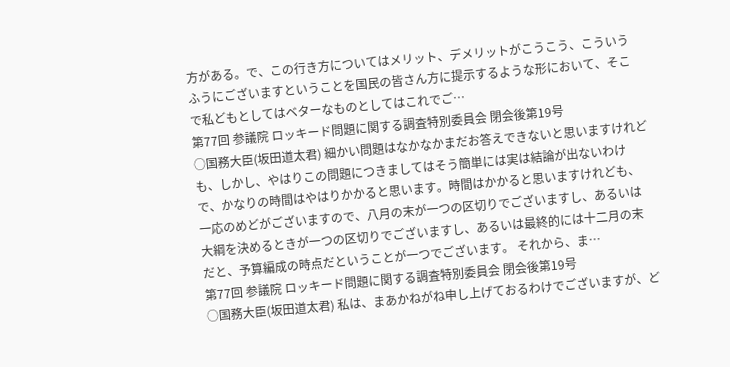方がある。で、この行き方についてはメリット、デメリットがこうこう、こういうふうにございますということを国民の皆さん方に提示するような形において、そこで私どもとしてはベターなものとしてはこれでご…
第77回 参議院 ロッキード問題に関する調査特別委員会 閉会後第19号
○国務大臣(坂田道太君) 細かい問題はなかなかまだお答えできないと思いますけれども、しかし、やはりこの問題につきましてはそう簡単には実は結論が出ないわけで、かなりの時間はやはりかかると思います。時間はかかると思いますけれども、一応のめどがございますので、八月の末が一つの区切りでございますし、あるいは大綱を決めるときが一つの区切りでございますし、あるいは最終的には十二月の末だと、予算編成の時点だということが一つでございます。 それから、ま…
第77回 参議院 ロッキード問題に関する調査特別委員会 閉会後第19号
○国務大臣(坂田道太君) 私は、まあかねがね申し上げておるわけでございますが、ど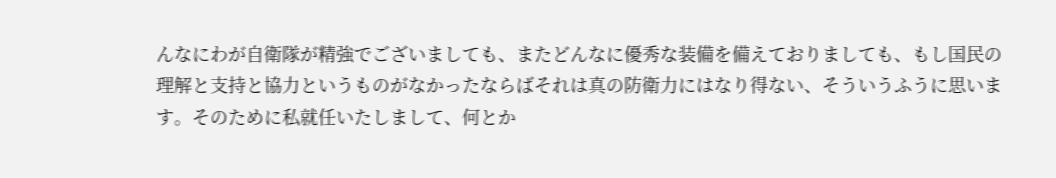んなにわが自衛隊が精強でございましても、またどんなに優秀な装備を備えておりましても、もし国民の理解と支持と協力というものがなかったならばそれは真の防衛力にはなり得ない、そういうふうに思います。そのために私就任いたしまして、何とか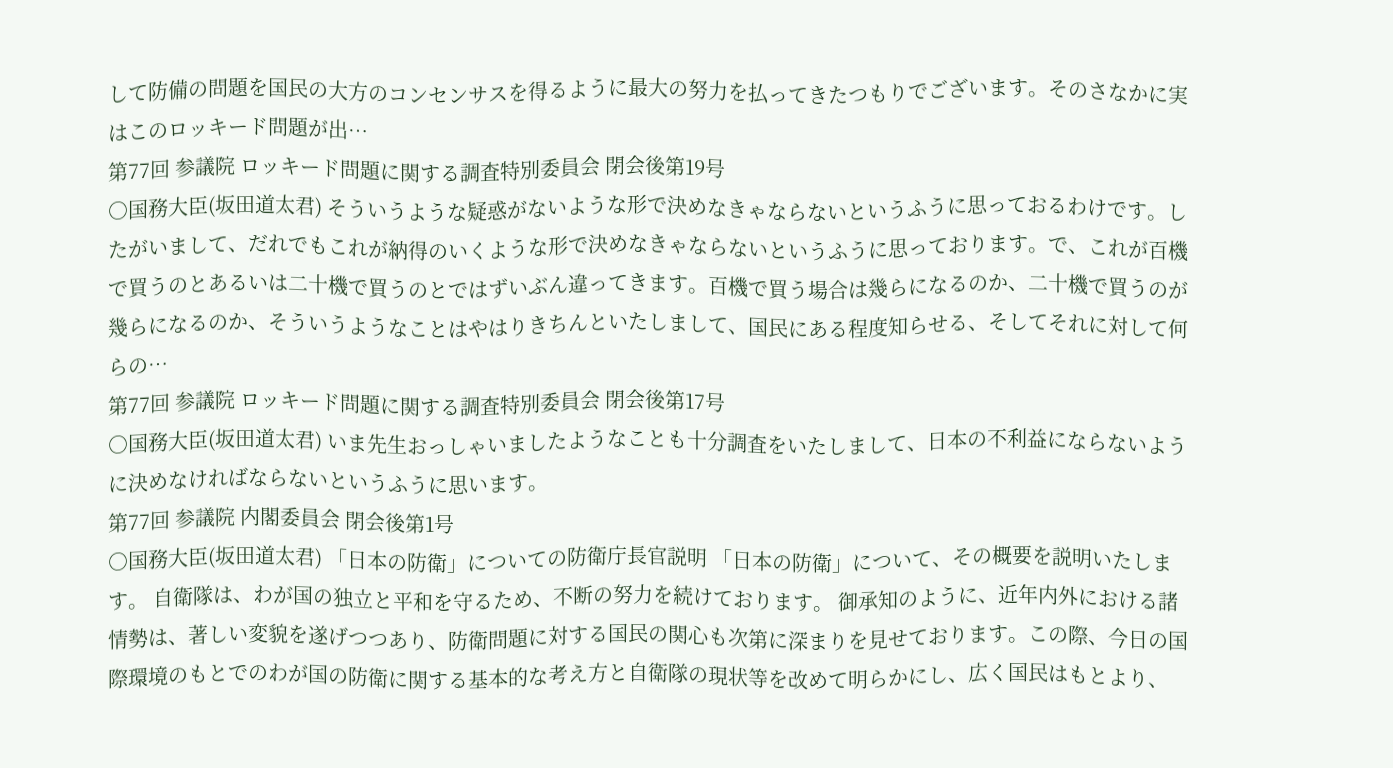して防備の問題を国民の大方のコンセンサスを得るように最大の努力を払ってきたつもりでございます。そのさなかに実はこのロッキード問題が出…
第77回 参議院 ロッキード問題に関する調査特別委員会 閉会後第19号
○国務大臣(坂田道太君) そういうような疑惑がないような形で決めなきゃならないというふうに思っておるわけです。したがいまして、だれでもこれが納得のいくような形で決めなきゃならないというふうに思っております。で、これが百機で買うのとあるいは二十機で買うのとではずいぶん違ってきます。百機で買う場合は幾らになるのか、二十機で買うのが幾らになるのか、そういうようなことはやはりきちんといたしまして、国民にある程度知らせる、そしてそれに対して何らの…
第77回 参議院 ロッキード問題に関する調査特別委員会 閉会後第17号
○国務大臣(坂田道太君) いま先生おっしゃいましたようなことも十分調査をいたしまして、日本の不利益にならないように決めなければならないというふうに思います。
第77回 参議院 内閣委員会 閉会後第1号
○国務大臣(坂田道太君) 「日本の防衛」についての防衛庁長官説明 「日本の防衛」について、その概要を説明いたします。 自衛隊は、わが国の独立と平和を守るため、不断の努力を続けております。 御承知のように、近年内外における諸情勢は、著しい変貌を遂げつつあり、防衛問題に対する国民の関心も次第に深まりを見せております。この際、今日の国際環境のもとでのわが国の防衛に関する基本的な考え方と自衛隊の現状等を改めて明らかにし、広く国民はもとより、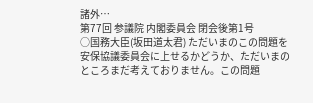諸外…
第77回 参議院 内閣委員会 閉会後第1号
○国務大臣(坂田道太君) ただいまのこの問題を安保協議委員会に上せるかどうか、ただいまのところまだ考えておりません。この問題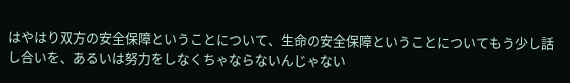はやはり双方の安全保障ということについて、生命の安全保障ということについてもう少し話し合いを、あるいは努力をしなくちゃならないんじゃない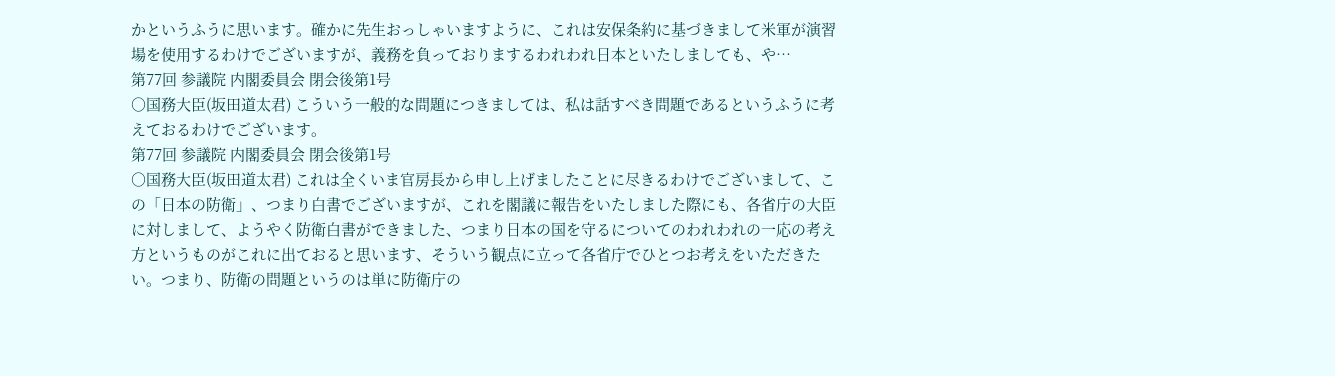かというふうに思います。確かに先生おっしゃいますように、これは安保条約に基づきまして米軍が演習場を使用するわけでございますが、義務を負っておりまするわれわれ日本といたしましても、や…
第77回 参議院 内閣委員会 閉会後第1号
○国務大臣(坂田道太君) こういう一般的な問題につきましては、私は話すべき問題であるというふうに考えておるわけでございます。
第77回 参議院 内閣委員会 閉会後第1号
○国務大臣(坂田道太君) これは全くいま官房長から申し上げましたことに尽きるわけでございまして、この「日本の防衛」、つまり白書でございますが、これを閣議に報告をいたしました際にも、各省庁の大臣に対しまして、ようやく防衛白書ができました、つまり日本の国を守るについてのわれわれの一応の考え方というものがこれに出ておると思います、そういう観点に立って各省庁でひとつお考えをいただきたい。つまり、防衛の問題というのは単に防衛庁の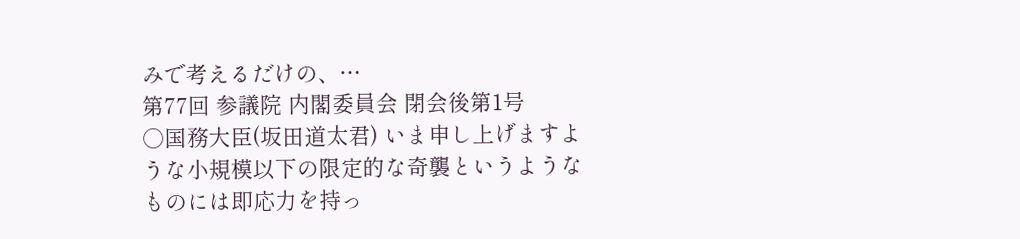みで考えるだけの、…
第77回 参議院 内閣委員会 閉会後第1号
○国務大臣(坂田道太君) いま申し上げますような小規模以下の限定的な奇襲というようなものには即応力を持っ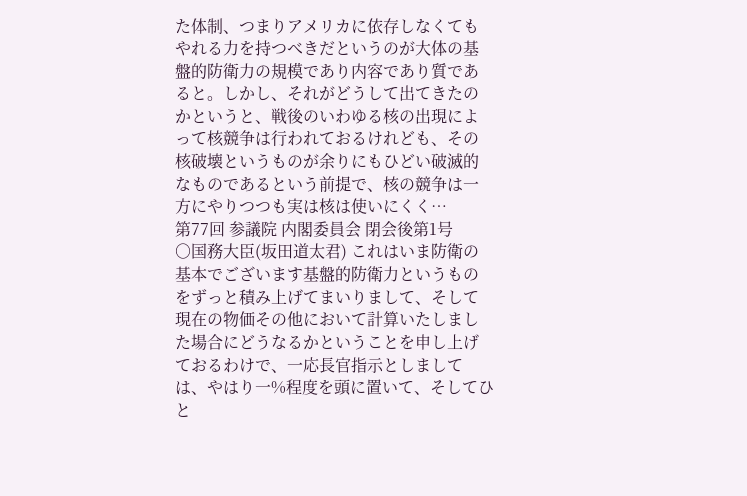た体制、つまりアメリカに依存しなくてもやれる力を持つべきだというのが大体の基盤的防衛力の規模であり内容であり質であると。しかし、それがどうして出てきたのかというと、戦後のいわゆる核の出現によって核競争は行われておるけれども、その核破壊というものが余りにもひどい破滅的なものであるという前提で、核の競争は一方にやりつつも実は核は使いにくく…
第77回 参議院 内閣委員会 閉会後第1号
○国務大臣(坂田道太君) これはいま防衛の基本でございます基盤的防衛力というものをずっと積み上げてまいりまして、そして現在の物価その他において計算いたしました場合にどうなるかということを申し上げておるわけで、一応長官指示としましては、やはり一%程度を頭に置いて、そしてひと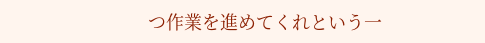つ作業を進めてくれという一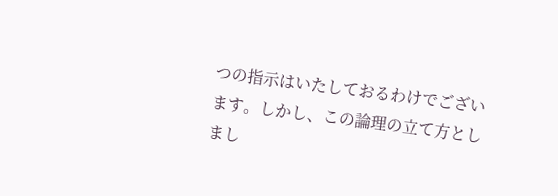つの指示はいたしておるわけでございます。しかし、この論理の立て方としまし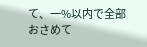て、一%以内で全部おさめて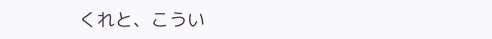くれと、こうい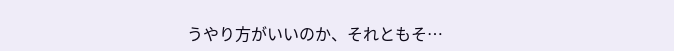うやり方がいいのか、それともそ…